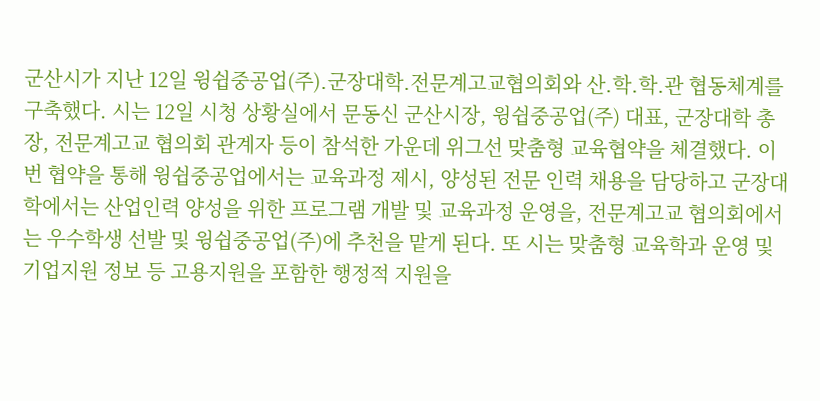군산시가 지난 12일 윙쉽중공업(주)․군장대학․전문계고교협의회와 산․학․학․관 협동체계를 구축했다. 시는 12일 시청 상황실에서 문동신 군산시장, 윙쉽중공업(주) 대표, 군장대학 총장, 전문계고교 협의회 관계자 등이 참석한 가운데 위그선 맞춤형 교육협약을 체결했다. 이번 협약을 통해 윙쉽중공업에서는 교육과정 제시, 양성된 전문 인력 채용을 담당하고 군장대학에서는 산업인력 양성을 위한 프로그램 개발 및 교육과정 운영을, 전문계고교 협의회에서는 우수학생 선발 및 윙쉽중공업(주)에 추천을 맡게 된다. 또 시는 맞춤형 교육학과 운영 및 기업지원 정보 등 고용지원을 포함한 행정적 지원을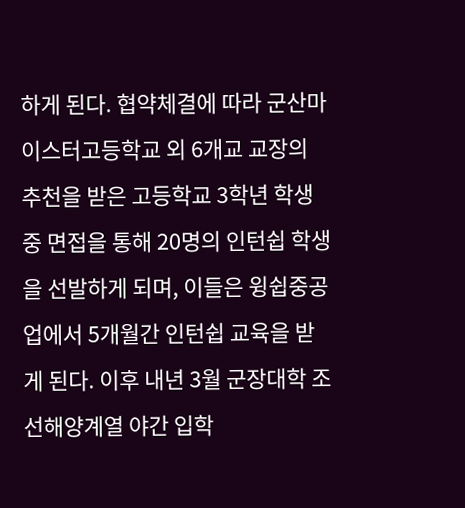하게 된다. 협약체결에 따라 군산마이스터고등학교 외 6개교 교장의 추천을 받은 고등학교 3학년 학생 중 면접을 통해 20명의 인턴쉽 학생을 선발하게 되며, 이들은 윙쉽중공업에서 5개월간 인턴쉽 교육을 받게 된다. 이후 내년 3월 군장대학 조선해양계열 야간 입학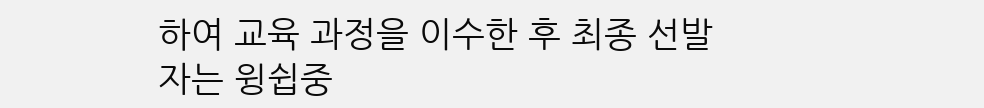하여 교육 과정을 이수한 후 최종 선발자는 윙쉽중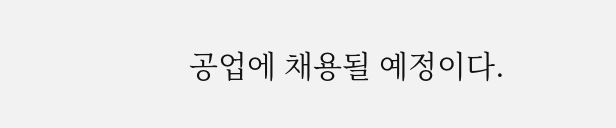공업에 채용될 예정이다.